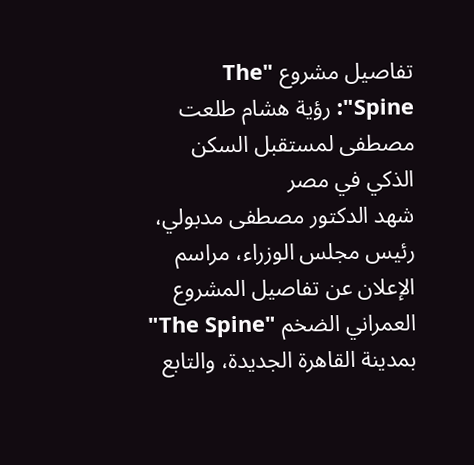تفاصيل مشروع "The Spine": رؤية هشام طلعت مصطفى لمستقبل السكن الذكي في مصر
شهد الدكتور مصطفى مدبولي، رئيس مجلس الوزراء، مراسم الإعلان عن تفاصيل المشروع العمراني الضخم "The Spine" بمدينة القاهرة الجديدة، والتابع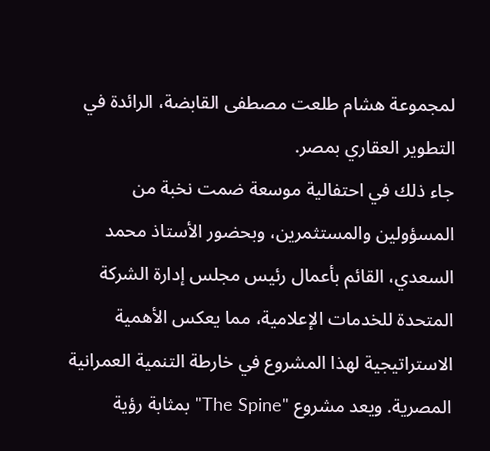لمجموعة هشام طلعت مصطفى القابضة، الرائدة في التطوير العقاري بمصر.
جاء ذلك في احتفالية موسعة ضمت نخبة من المسؤولين والمستثمرين، وبحضور الأستاذ محمد السعدي، القائم بأعمال رئيس مجلس إدارة الشركة المتحدة للخدمات الإعلامية، مما يعكس الأهمية الاستراتيجية لهذا المشروع في خارطة التنمية العمرانية المصرية. ويعد مشروع "The Spine" بمثابة رؤية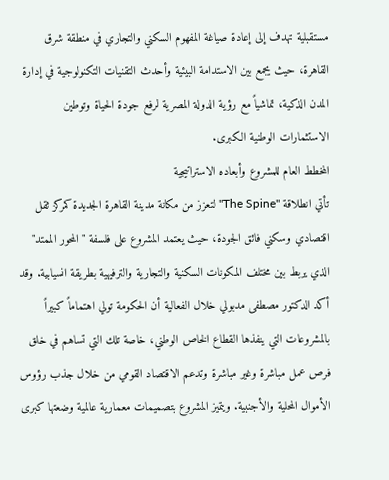مستقبلية تهدف إلى إعادة صياغة المفهوم السكني والتجاري في منطقة شرق القاهرة، حيث يجمع بين الاستدامة البيئية وأحدث التقنيات التكنولوجية في إدارة المدن الذكية، تماشياً مع رؤية الدولة المصرية لرفع جودة الحياة وتوطين الاستثمارات الوطنية الكبرى.
المخطط العام للمشروع وأبعاده الاستراتيجية
تأتي انطلاقة "The Spine" لتعزز من مكانة مدينة القاهرة الجديدة كمركز ثقل اقتصادي وسكني فائق الجودة، حيث يعتمد المشروع على فلسفة "المحور الممتد" الذي يربط بين مختلف المكونات السكنية والتجارية والترفيهية بطريقة انسيابية. وقد أكد الدكتور مصطفى مدبولي خلال الفعالية أن الحكومة تولي اهتماماً كبيراً بالمشروعات التي ينفذها القطاع الخاص الوطني، خاصة تلك التي تساهم في خلق فرص عمل مباشرة وغير مباشرة وتدعم الاقتصاد القومي من خلال جذب رؤوس الأموال المحلية والأجنبية. ويتميز المشروع بتصميمات معمارية عالمية وضعتها كبرى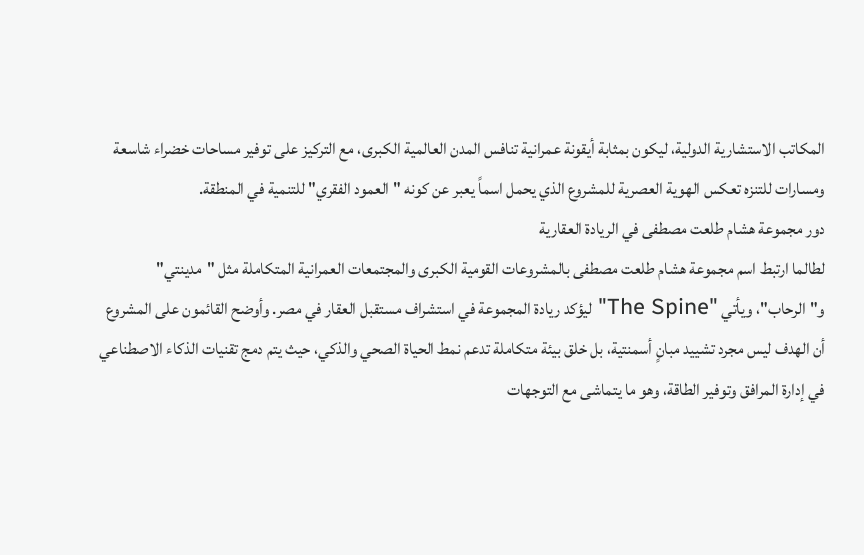المكاتب الاستشارية الدولية، ليكون بمثابة أيقونة عمرانية تنافس المدن العالمية الكبرى، مع التركيز على توفير مساحات خضراء شاسعة ومسارات للتنزه تعكس الهوية العصرية للمشروع الذي يحمل اسماً يعبر عن كونه "العمود الفقري" للتنمية في المنطقة.
دور مجموعة هشام طلعت مصطفى في الريادة العقارية
لطالما ارتبط اسم مجموعة هشام طلعت مصطفى بالمشروعات القومية الكبرى والمجتمعات العمرانية المتكاملة مثل "مدينتي" و"الرحاب"، ويأتي "The Spine" ليؤكد ريادة المجموعة في استشراف مستقبل العقار في مصر. وأوضح القائمون على المشروع أن الهدف ليس مجرد تشييد مبانٍ أسمنتية، بل خلق بيئة متكاملة تدعم نمط الحياة الصحي والذكي، حيث يتم دمج تقنيات الذكاء الاصطناعي في إدارة المرافق وتوفير الطاقة، وهو ما يتماشى مع التوجهات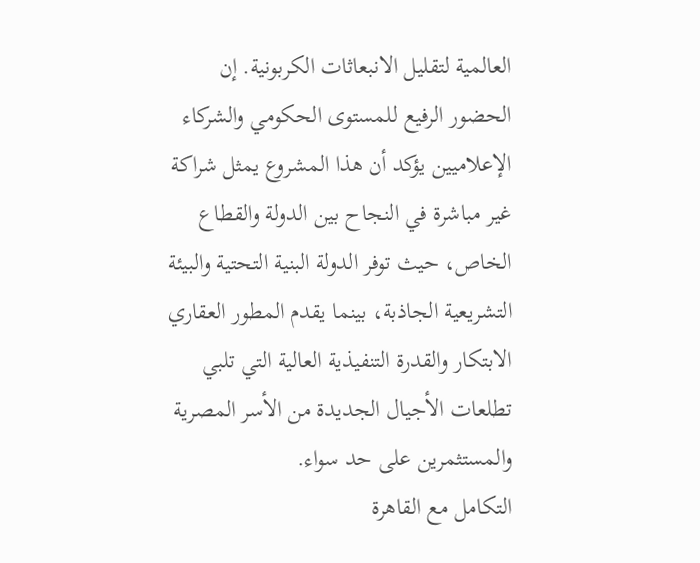العالمية لتقليل الانبعاثات الكربونية. إن الحضور الرفيع للمستوى الحكومي والشركاء الإعلاميين يؤكد أن هذا المشروع يمثل شراكة غير مباشرة في النجاح بين الدولة والقطاع الخاص، حيث توفر الدولة البنية التحتية والبيئة التشريعية الجاذبة، بينما يقدم المطور العقاري الابتكار والقدرة التنفيذية العالية التي تلبي تطلعات الأجيال الجديدة من الأسر المصرية والمستثمرين على حد سواء.
التكامل مع القاهرة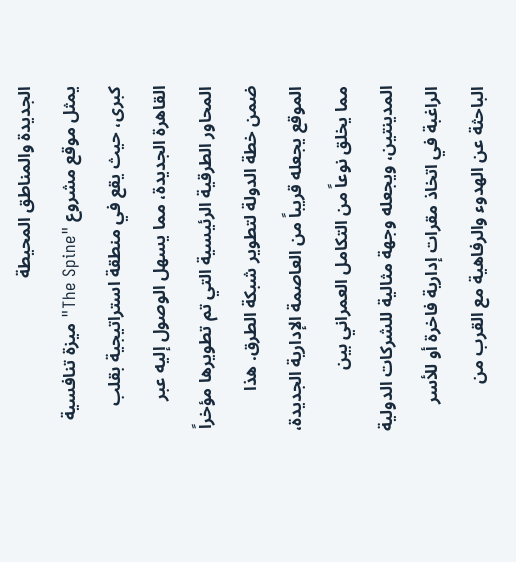الجديدة والمناطق المحيطة
يمثل موقع مشروع "The Spine" ميزة تنافسية كبرى، حيث يقع في منطقة استراتيجية بقلب القاهرة الجديدة، مما يسهل الوصول إليه عبر المحاور الطرقية الرئيسية التي تم تطويرها مؤخراً ضمن خطة الدولة لتطوير شبكة الطرق. هذا الموقع يجعله قريباً من العاصمة الإدارية الجديدة، مما يخلق نوعاً من التكامل العمراني بين المدينتين، ويجعله وجهة مثالية للشركات الدولية الراغبة في اتخاذ مقرات إدارية فاخرة أو للأسر الباحثة عن الهدوء والرفاهية مع القرب من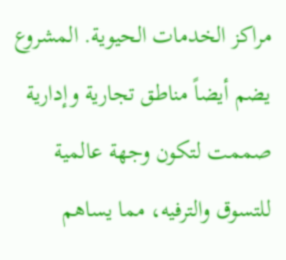مراكز الخدمات الحيوية. المشروع يضم أيضاً مناطق تجارية وإدارية صممت لتكون وجهة عالمية للتسوق والترفيه، مما يساهم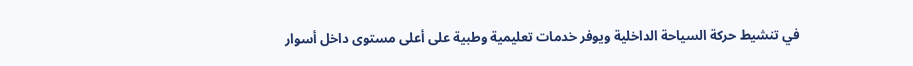في تنشيط حركة السياحة الداخلية ويوفر خدمات تعليمية وطبية على أعلى مستوى داخل أسوار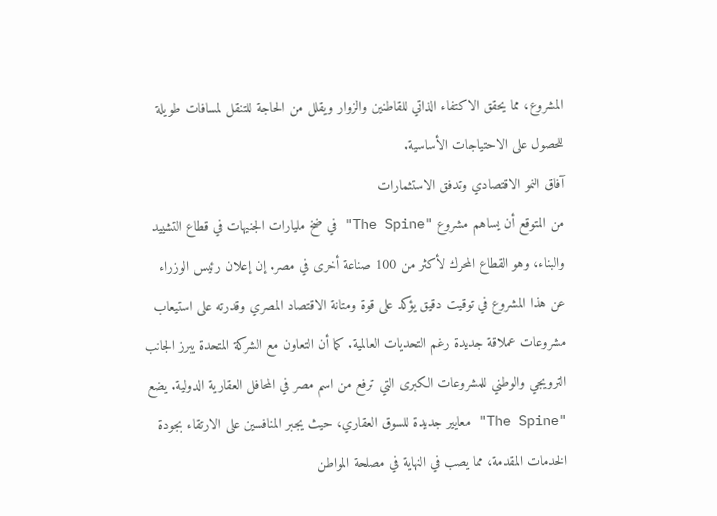المشروع، مما يحقق الاكتفاء الذاتي للقاطنين والزوار ويقلل من الحاجة للتنقل لمسافات طويلة للحصول على الاحتياجات الأساسية.
آفاق النمو الاقتصادي وتدفق الاستثمارات
من المتوقع أن يساهم مشروع "The Spine" في ضخ مليارات الجنيهات في قطاع التشييد والبناء، وهو القطاع المحرك لأكثر من 100 صناعة أخرى في مصر. إن إعلان رئيس الوزراء عن هذا المشروع في توقيت دقيق يؤكد على قوة ومتانة الاقتصاد المصري وقدرته على استيعاب مشروعات عملاقة جديدة رغم التحديات العالمية. كما أن التعاون مع الشركة المتحدة يبرز الجانب الترويجي والوطني للمشروعات الكبرى التي ترفع من اسم مصر في المحافل العقارية الدولية. يضع "The Spine" معايير جديدة للسوق العقاري، حيث يجبر المنافسين على الارتقاء بجودة الخدمات المقدمة، مما يصب في النهاية في مصلحة المواطن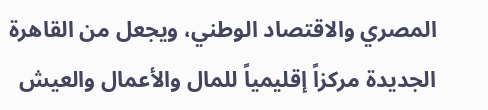المصري والاقتصاد الوطني، ويجعل من القاهرة الجديدة مركزاً إقليمياً للمال والأعمال والعيش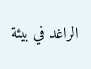الراغد في بيئة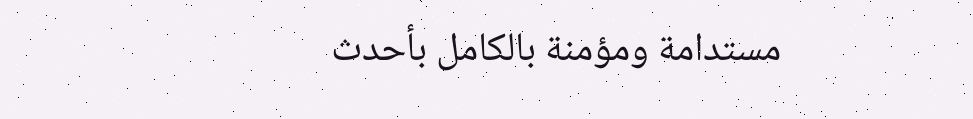مستدامة ومؤمنة بالكامل بأحدث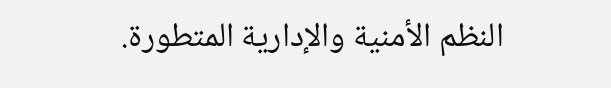النظم الأمنية والإدارية المتطورة.